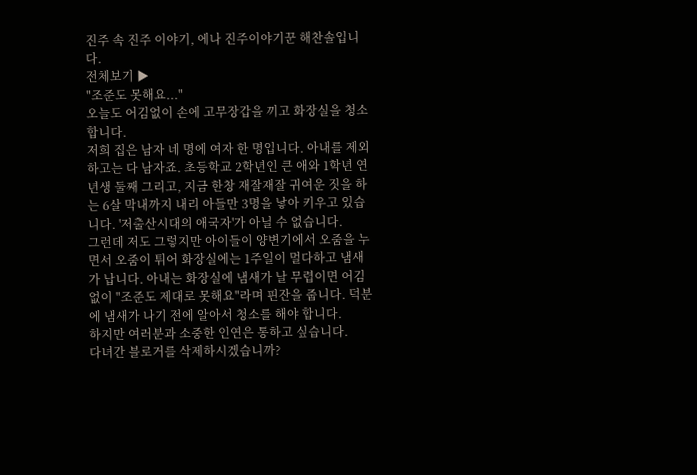진주 속 진주 이야기, 에나 진주이야기꾼 해찬솔입니다.
전체보기 ▶
"조준도 못해요..."
오늘도 어김없이 손에 고무장갑을 끼고 화장실을 청소합니다.
저희 집은 남자 네 명에 여자 한 명입니다. 아내를 제외하고는 다 남자죠. 초등학교 2학년인 큰 애와 1학년 연년생 둘째 그리고, 지금 한창 재잘재잘 귀여운 짓을 하는 6살 막내까지 내리 아들만 3명을 낳아 키우고 있습니다. '저출산시대의 애국자'가 아닐 수 없습니다.
그런데 저도 그렇지만 아이들이 양변기에서 오줌을 누면서 오줌이 튀어 화장실에는 1주일이 멀다하고 냄새가 납니다. 아내는 화장실에 냄새가 날 무렵이면 어김없이 "조준도 제대로 못해요"라며 핀잔을 줍니다. 덕분에 냄새가 나기 전에 알아서 청소를 해야 합니다.
하지만 여러분과 소중한 인연은 통하고 싶습니다.
다녀간 블로거를 삭제하시겠습니까?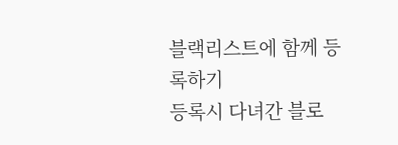블랙리스트에 함께 등록하기
등록시 다녀간 블로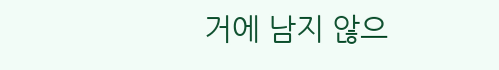거에 남지 않으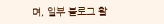며, 일부 블로그 활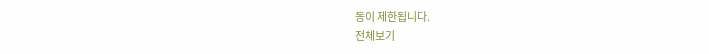동이 제한됩니다.
전체보기